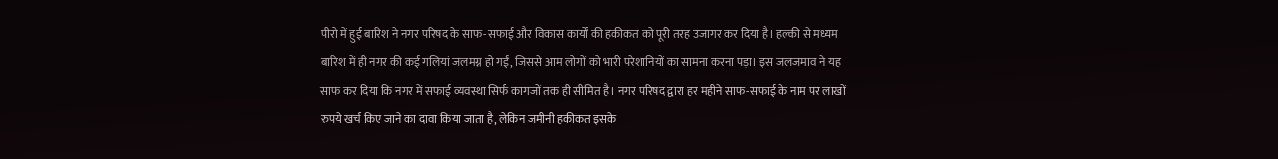पीरो में हुई बारिश ने नगर परिषद के साफ-सफाई और विकास कार्यों की हकीकत को पूरी तरह उजागर कर दिया है। हल्की से मध्यम बारिश में ही नगर की कई गलियां जलमग्न हो गईं, जिससे आम लोगों को भारी परेशानियों का सामना करना पड़ा। इस जलजमाव ने यह साफ कर दिया कि नगर में सफाई व्यवस्था सिर्फ कागजों तक ही सीमित है। नगर परिषद द्वारा हर महीने साफ-सफाई के नाम पर लाखों रुपये खर्च किए जाने का दावा किया जाता है, लेकिन जमीनी हकीकत इसके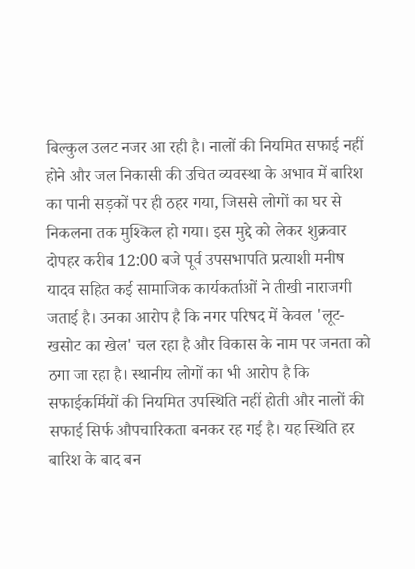बिल्कुल उलट नजर आ रही है। नालों की नियमित सफाई नहीं होने और जल निकासी की उचित व्यवस्था के अभाव में बारिश का पानी सड़कों पर ही ठहर गया, जिससे लोगों का घर से निकलना तक मुश्किल हो गया। इस मुद्दे को लेकर शुक्रवार दोपहर करीब 12:00 बजे पूर्व उपसभापति प्रत्याशी मनीष यादव सहित कई सामाजिक कार्यकर्ताओं ने तीखी नाराजगी जताई है। उनका आरोप है कि नगर परिषद में केवल 'लूट-खसोट का खेल' चल रहा है और विकास के नाम पर जनता को ठगा जा रहा है। स्थानीय लोगों का भी आरोप है कि सफाईकर्मियों की नियमित उपस्थिति नहीं होती और नालों की सफाई सिर्फ औपचारिकता बनकर रह गई है। यह स्थिति हर बारिश के बाद बन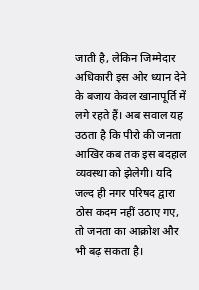जाती है, लेकिन जिम्मेदार अधिकारी इस ओर ध्यान देने के बजाय केवल खानापूर्ति में लगे रहते हैं। अब सवाल यह उठता है कि पीरो की जनता आखिर कब तक इस बदहाल व्यवस्था को झेलेगी। यदि जल्द ही नगर परिषद द्वारा ठोस कदम नहीं उठाए गए, तो जनता का आक्रोश और भी बढ़ सकता है।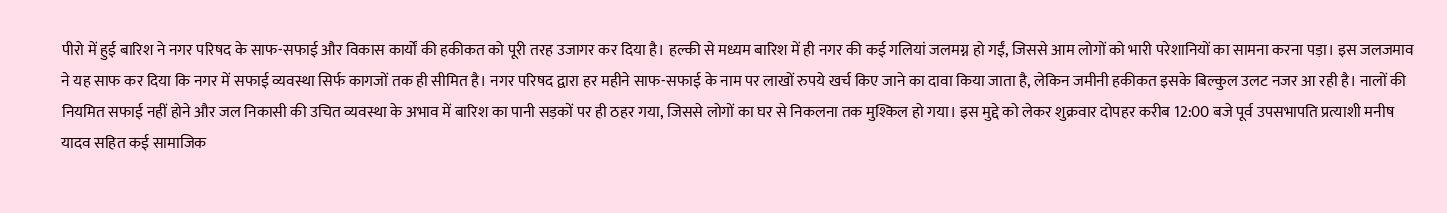पीरो में हुई बारिश ने नगर परिषद के साफ-सफाई और विकास कार्यों की हकीकत को पूरी तरह उजागर कर दिया है। हल्की से मध्यम बारिश में ही नगर की कई गलियां जलमग्न हो गईं, जिससे आम लोगों को भारी परेशानियों का सामना करना पड़ा। इस जलजमाव ने यह साफ कर दिया कि नगर में सफाई व्यवस्था सिर्फ कागजों तक ही सीमित है। नगर परिषद द्वारा हर महीने साफ-सफाई के नाम पर लाखों रुपये खर्च किए जाने का दावा किया जाता है, लेकिन जमीनी हकीकत इसके बिल्कुल उलट नजर आ रही है। नालों की नियमित सफाई नहीं होने और जल निकासी की उचित व्यवस्था के अभाव में बारिश का पानी सड़कों पर ही ठहर गया, जिससे लोगों का घर से निकलना तक मुश्किल हो गया। इस मुद्दे को लेकर शुक्रवार दोपहर करीब 12:00 बजे पूर्व उपसभापति प्रत्याशी मनीष यादव सहित कई सामाजिक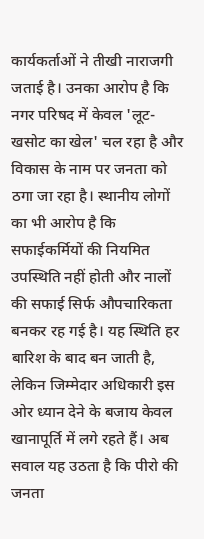कार्यकर्ताओं ने तीखी नाराजगी जताई है। उनका आरोप है कि नगर परिषद में केवल 'लूट-खसोट का खेल' चल रहा है और विकास के नाम पर जनता को ठगा जा रहा है। स्थानीय लोगों का भी आरोप है कि सफाईकर्मियों की नियमित उपस्थिति नहीं होती और नालों की सफाई सिर्फ औपचारिकता बनकर रह गई है। यह स्थिति हर बारिश के बाद बन जाती है, लेकिन जिम्मेदार अधिकारी इस ओर ध्यान देने के बजाय केवल खानापूर्ति में लगे रहते हैं। अब सवाल यह उठता है कि पीरो की जनता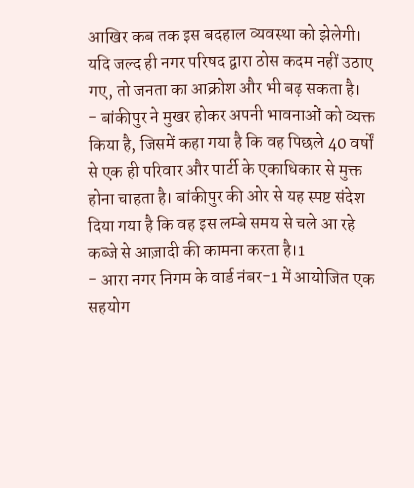आखिर कब तक इस बदहाल व्यवस्था को झेलेगी। यदि जल्द ही नगर परिषद द्वारा ठोस कदम नहीं उठाए गए, तो जनता का आक्रोश और भी बढ़ सकता है।
- बांकीपुर ने मुखर होकर अपनी भावनाओं को व्यक्त किया है, जिसमें कहा गया है कि वह पिछले 40 वर्षों से एक ही परिवार और पार्टी के एकाधिकार से मुक्त होना चाहता है। बांकीपुर की ओर से यह स्पष्ट संदेश दिया गया है कि वह इस लम्बे समय से चले आ रहे कब्जे से आज़ादी की कामना करता है।1
- आरा नगर निगम के वार्ड नंबर-1 में आयोजित एक सहयोग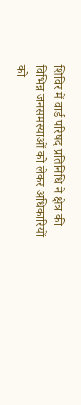शिविर में वार्ड परिषद प्रतिनिधि ने क्षेत्र की विभिन्न जनसमस्याओं को लेकर अधिकारियों को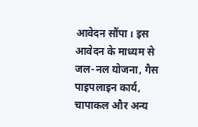आवेदन सौंपा। इस आवेदन के माध्यम से जल-नल योजना, गैस पाइपलाइन कार्य, चापाकल और अन्य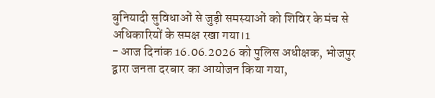बुनियादी सुविधाओं से जुड़ी समस्याओं को शिविर के मंच से अधिकारियों के समक्ष रखा गया।1
- आज दिनांक 16.06.2026 को पुलिस अधीक्षक, भोजपुर द्वारा जनता दरबार का आयोजन किया गया,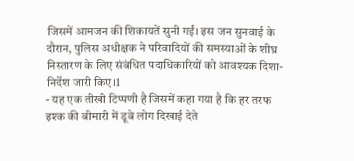जिसमें आमजन की शिकायतें सुनी गईं। इस जन सुनवाई के दौरान, पुलिस अधीक्षक ने परिवादियों की समस्याओं के शीघ्र निस्तारण के लिए संबंधित पदाधिकारियों को आवश्यक दिशा-निर्देश जारी किए।1
- यह एक तीखी टिप्पणी है जिसमें कहा गया है कि हर तरफ इश्क की बीमारी में डूबे लोग दिखाई देते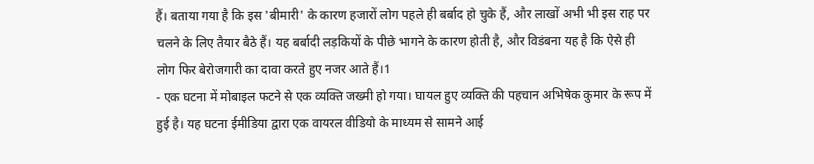हैं। बताया गया है कि इस 'बीमारी' के कारण हजारों लोग पहले ही बर्बाद हो चुके हैं, और लाखों अभी भी इस राह पर चलने के लिए तैयार बैठे हैं। यह बर्बादी लड़कियों के पीछे भागने के कारण होती है, और विडंबना यह है कि ऐसे ही लोग फिर बेरोजगारी का दावा करते हुए नजर आते हैं।1
- एक घटना में मोबाइल फटने से एक व्यक्ति जख्मी हो गया। घायल हुए व्यक्ति की पहचान अभिषेक कुमार के रूप में हुई है। यह घटना ईमीडिया द्वारा एक वायरल वीडियो के माध्यम से सामने आई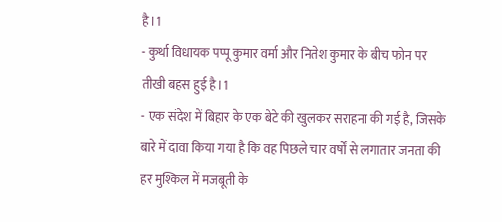है।1
- कुर्था विधायक पप्पू कुमार वर्मा और नितेश कुमार के बीच फोन पर तीखी बहस हुई है।1
- एक संदेश में बिहार के एक बेटे की खुलकर सराहना की गई है, जिसके बारे में दावा किया गया है कि वह पिछले चार वर्षों से लगातार जनता की हर मुश्किल में मजबूती के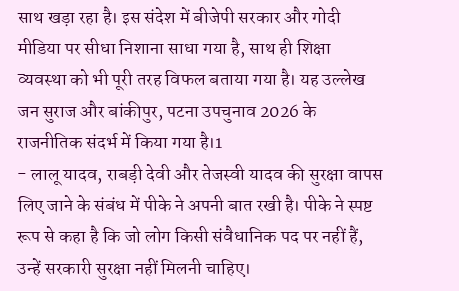साथ खड़ा रहा है। इस संदेश में बीजेपी सरकार और गोदी मीडिया पर सीधा निशाना साधा गया है, साथ ही शिक्षा व्यवस्था को भी पूरी तरह विफल बताया गया है। यह उल्लेख जन सुराज और बांकीपुर, पटना उपचुनाव 2026 के राजनीतिक संदर्भ में किया गया है।1
- लालू यादव, राबड़ी देवी और तेजस्वी यादव की सुरक्षा वापस लिए जाने के संबंध में पीके ने अपनी बात रखी है। पीके ने स्पष्ट रूप से कहा है कि जो लोग किसी संवैधानिक पद पर नहीं हैं, उन्हें सरकारी सुरक्षा नहीं मिलनी चाहिए।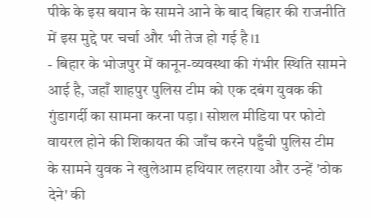पीके के इस बयान के सामने आने के बाद बिहार की राजनीति में इस मुद्दे पर चर्चा और भी तेज हो गई है।1
- बिहार के भोजपुर में कानून-व्यवस्था की गंभीर स्थिति सामने आई है, जहाँ शाहपुर पुलिस टीम को एक दबंग युवक की गुंडागर्दी का सामना करना पड़ा। सोशल मीडिया पर फोटो वायरल होने की शिकायत की जाँच करने पहुँची पुलिस टीम के सामने युवक ने खुलेआम हथियार लहराया और उन्हें 'ठोक देने' की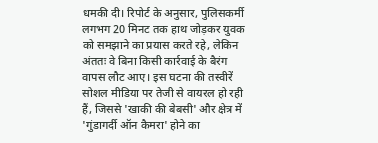धमकी दी। रिपोर्ट के अनुसार, पुलिसकर्मी लगभग 20 मिनट तक हाथ जोड़कर युवक को समझाने का प्रयास करते रहे, लेकिन अंततः वे बिना किसी कार्रवाई के बैरंग वापस लौट आए। इस घटना की तस्वीरें सोशल मीडिया पर तेजी से वायरल हो रही हैं, जिससे 'खाकी की बेबसी' और क्षेत्र में 'गुंडागर्दी ऑन कैमरा' होने का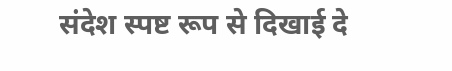संदेश स्पष्ट रूप से दिखाई दे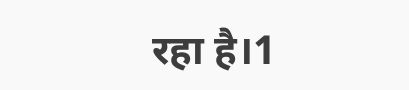रहा है।1